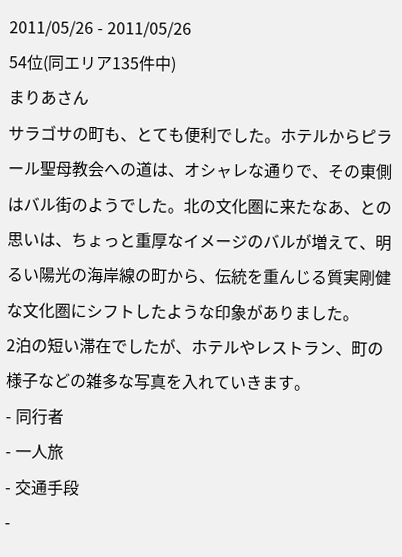2011/05/26 - 2011/05/26
54位(同エリア135件中)
まりあさん
サラゴサの町も、とても便利でした。ホテルからピラール聖母教会への道は、オシャレな通りで、その東側はバル街のようでした。北の文化圏に来たなあ、との思いは、ちょっと重厚なイメージのバルが増えて、明るい陽光の海岸線の町から、伝統を重んじる質実剛健な文化圏にシフトしたような印象がありました。
2泊の短い滞在でしたが、ホテルやレストラン、町の様子などの雑多な写真を入れていきます。
- 同行者
- 一人旅
- 交通手段
-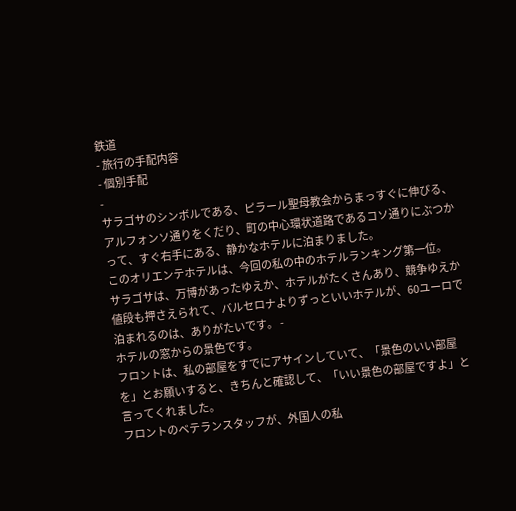鉄道
- 旅行の手配内容
- 個別手配
-
サラゴサのシンボルである、ピラール聖母教会からまっすぐに伸びる、アルフォンソ通りをくだり、町の中心環状道路であるコソ通りにぶつかって、すぐ右手にある、静かなホテルに泊まりました。
このオリエンテホテルは、今回の私の中のホテルランキング第一位。
サラゴサは、万博があったゆえか、ホテルがたくさんあり、競争ゆえか値段も押さえられて、バルセロナよりずっといいホテルが、60ユーロで泊まれるのは、ありがたいです。 -
ホテルの窓からの景色です。
フロントは、私の部屋をすでにアサインしていて、「景色のいい部屋を」とお願いすると、きちんと確認して、「いい景色の部屋ですよ」と言ってくれました。
フロントのベテランスタッフが、外国人の私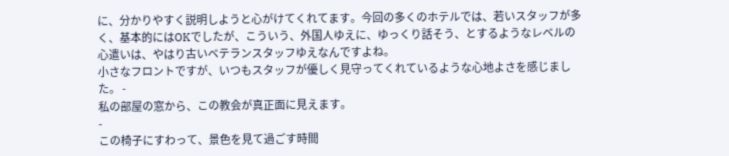に、分かりやすく説明しようと心がけてくれてます。今回の多くのホテルでは、若いスタッフが多く、基本的にはOKでしたが、こういう、外国人ゆえに、ゆっくり話そう、とするようなレベルの心遣いは、やはり古いベテランスタッフゆえなんですよね。
小さなフロントですが、いつもスタッフが優しく見守ってくれているような心地よさを感じました。 -
私の部屋の窓から、この教会が真正面に見えます。
-
この椅子にすわって、景色を見て過ごす時間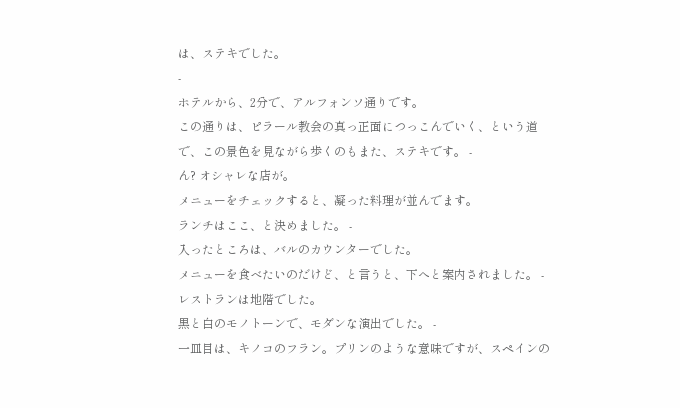は、ステキでした。
-
ホテルから、2分で、アルフォンソ通りです。
この通りは、ピラール教会の真っ正面につっこんでいく、という道で、この景色を見ながら歩くのもまた、ステキです。 -
ん? オシャレな店が。
メニューをチェックすると、凝った料理が並んでます。
ランチはここ、と決めました。 -
入ったところは、バルのカウンターでした。
メニューを食べたいのだけど、と言うと、下へと案内されました。 -
レストランは地階でした。
黒と白のモノトーンで、モダンな演出でした。 -
一皿目は、キノコのフラン。プリンのような意味ですが、スペインの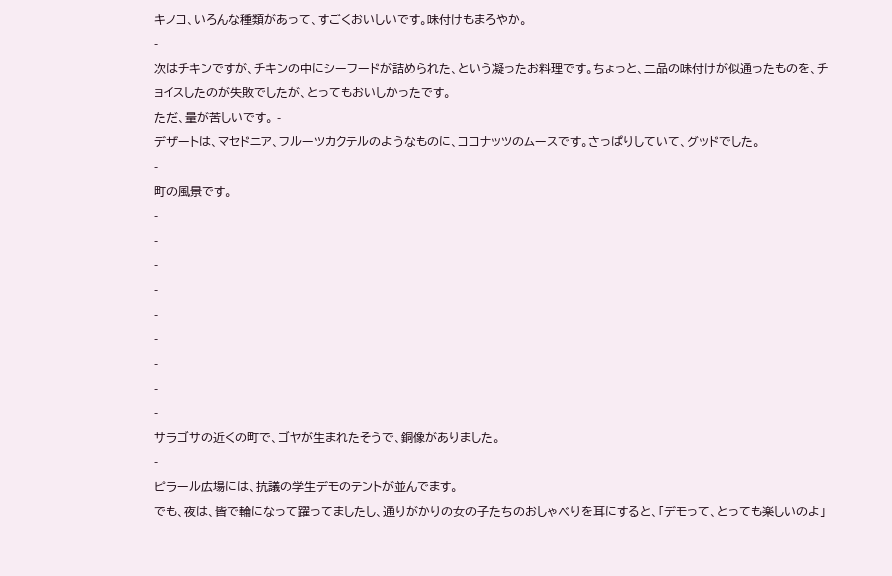キノコ、いろんな種類があって、すごくおいしいです。味付けもまろやか。
-
次はチキンですが、チキンの中にシーフードが詰められた、という凝ったお料理です。ちょっと、二品の味付けが似通ったものを、チョイスしたのが失敗でしたが、とってもおいしかったです。
ただ、量が苦しいです。 -
デザートは、マセドニア、フルーツカクテルのようなものに、ココナッツのムースです。さっぱりしていて、グッドでした。
-
町の風景です。
-
-
-
-
-
-
-
-
-
サラゴサの近くの町で、ゴヤが生まれたそうで、銅像がありました。
-
ピラール広場には、抗議の学生デモのテントが並んでます。
でも、夜は、皆で輪になって躍ってましたし、通りがかりの女の子たちのおしゃべりを耳にすると、「デモって、とっても楽しいのよ」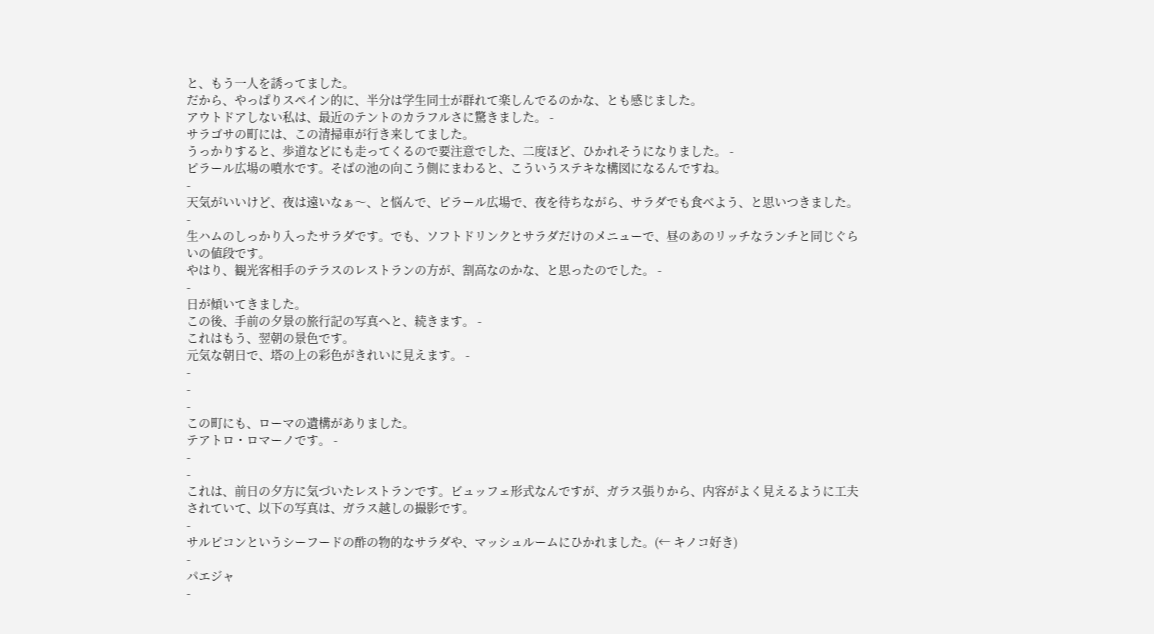と、もう一人を誘ってました。
だから、やっぱりスペイン的に、半分は学生同士が群れて楽しんでるのかな、とも感じました。
アウトドアしない私は、最近のテントのカラフルさに驚きました。 -
サラゴサの町には、この清掃車が行き来してました。
うっかりすると、歩道などにも走ってくるので要注意でした、二度ほど、ひかれそうになりました。 -
ピラール広場の噴水です。そばの池の向こう側にまわると、こういうステキな構図になるんですね。
-
天気がいいけど、夜は遠いなぁ〜、と悩んで、ピラール広場で、夜を待ちながら、サラダでも食べよう、と思いつきました。
-
生ハムのしっかり入ったサラダです。でも、ソフトドリンクとサラダだけのメニューで、昼のあのリッチなランチと同じぐらいの値段です。
やはり、観光客相手のテラスのレストランの方が、割高なのかな、と思ったのでした。 -
-
日が傾いてきました。
この後、手前の夕景の旅行記の写真へと、続きます。 -
これはもう、翌朝の景色です。
元気な朝日で、塔の上の彩色がきれいに見えます。 -
-
-
-
この町にも、ローマの遺構がありました。
テアトロ・ロマーノです。 -
-
-
これは、前日の夕方に気づいたレストランです。ビュッフェ形式なんですが、ガラス張りから、内容がよく見えるように工夫されていて、以下の写真は、ガラス越しの撮影です。
-
サルピコンというシーフードの酢の物的なサラダや、マッシュルームにひかれました。(← キノコ好き)
-
パエジャ
-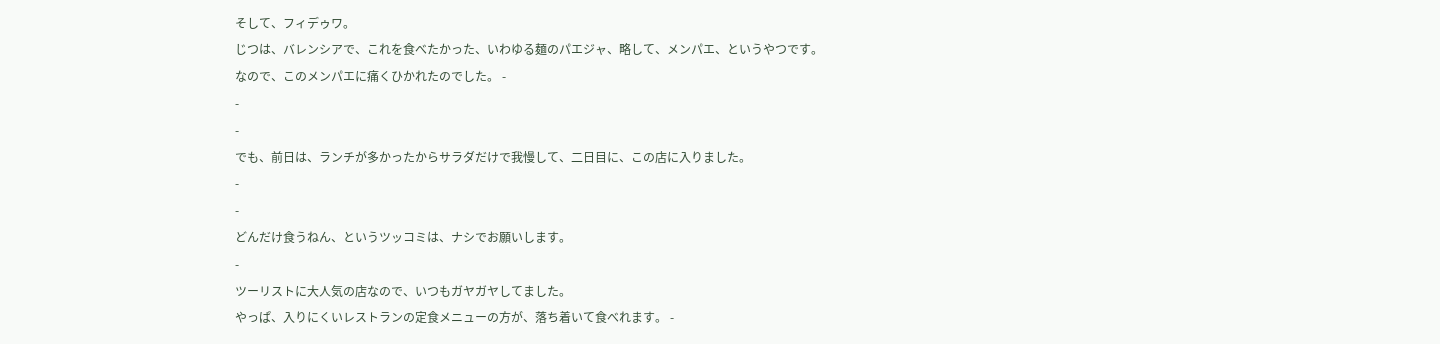そして、フィデゥワ。
じつは、バレンシアで、これを食べたかった、いわゆる麺のパエジャ、略して、メンパエ、というやつです。
なので、このメンパエに痛くひかれたのでした。 -
-
-
でも、前日は、ランチが多かったからサラダだけで我慢して、二日目に、この店に入りました。
-
-
どんだけ食うねん、というツッコミは、ナシでお願いします。
-
ツーリストに大人気の店なので、いつもガヤガヤしてました。
やっぱ、入りにくいレストランの定食メニューの方が、落ち着いて食べれます。 -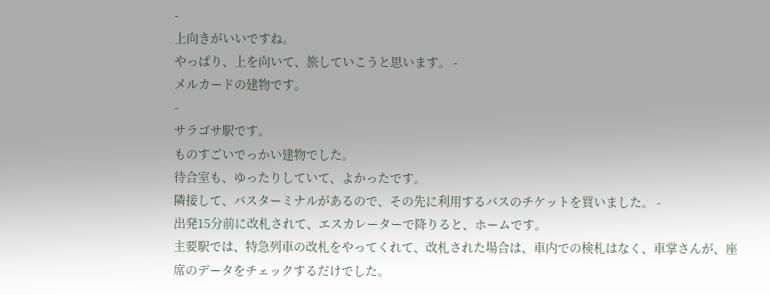-
上向きがいいですね。
やっぱり、上を向いて、旅していこうと思います。 -
メルカードの建物です。
-
サラゴサ駅です。
ものすごいでっかい建物でした。
待合室も、ゆったりしていて、よかったです。
隣接して、バスターミナルがあるので、その先に利用するバスのチケットを買いました。 -
出発15分前に改札されて、エスカレーターで降りると、ホームです。
主要駅では、特急列車の改札をやってくれて、改札された場合は、車内での検札はなく、車掌さんが、座席のデータをチェックするだけでした。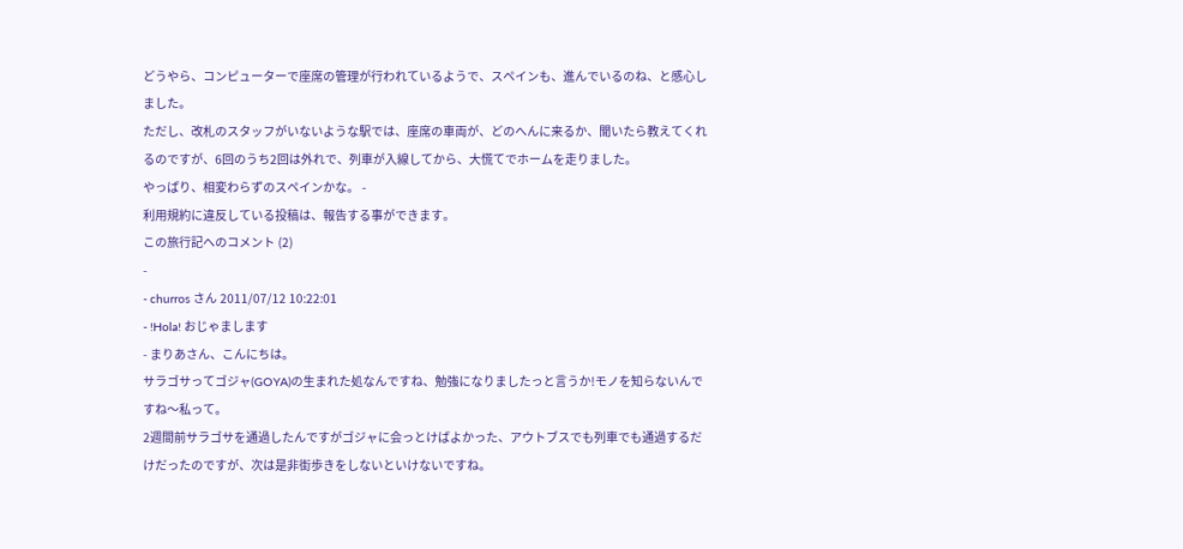どうやら、コンピューターで座席の管理が行われているようで、スペインも、進んでいるのね、と感心しました。
ただし、改札のスタッフがいないような駅では、座席の車両が、どのへんに来るか、聞いたら教えてくれるのですが、6回のうち2回は外れで、列車が入線してから、大慌てでホームを走りました。
やっぱり、相変わらずのスペインかな。 -
利用規約に違反している投稿は、報告する事ができます。
この旅行記へのコメント (2)
-
- churros さん 2011/07/12 10:22:01
- !Hola! おじゃまします
- まりあさん、こんにちは。
サラゴサってゴジャ(GOYA)の生まれた処なんですね、勉強になりましたっと言うか!モノを知らないんですね〜私って。
2週間前サラゴサを通過したんですがゴジャに会っとけばよかった、アウトブスでも列車でも通過するだけだったのですが、次は是非街歩きをしないといけないですね。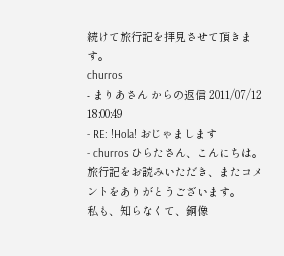続けて旅行記を拝見させて頂きます。
churros
- まりあさん からの返信 2011/07/12 18:00:49
- RE: !Hola! おじゃまします
- churros ひらたさん、こんにちは。
旅行記をお読みいただき、またコメントをありがとうございます。
私も、知らなくて、銅像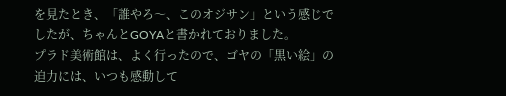を見たとき、「誰やろ〜、このオジサン」という感じでしたが、ちゃんとGOYAと書かれておりました。
プラド美術館は、よく行ったので、ゴヤの「黒い絵」の迫力には、いつも感動して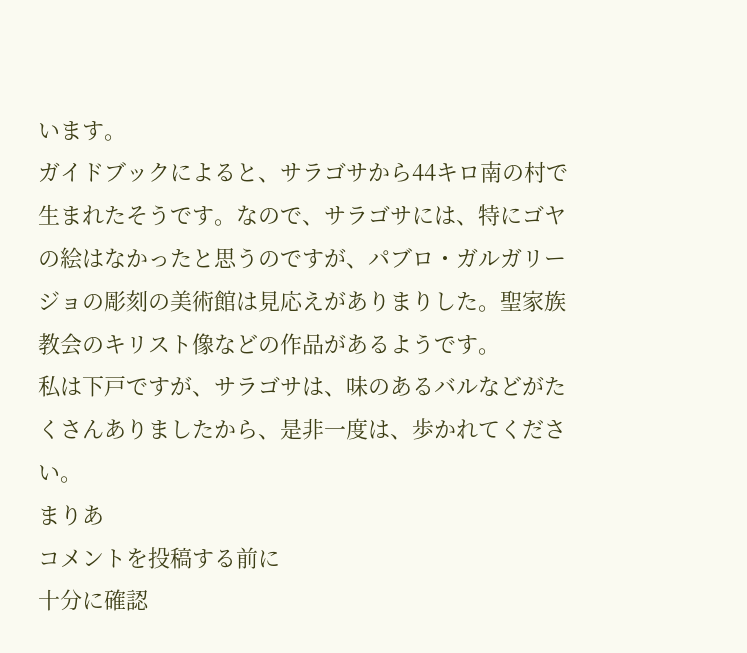います。
ガイドブックによると、サラゴサから44キロ南の村で生まれたそうです。なので、サラゴサには、特にゴヤの絵はなかったと思うのですが、パブロ・ガルガリージョの彫刻の美術館は見応えがありまりした。聖家族教会のキリスト像などの作品があるようです。
私は下戸ですが、サラゴサは、味のあるバルなどがたくさんありましたから、是非一度は、歩かれてください。
まりあ
コメントを投稿する前に
十分に確認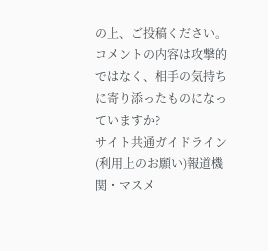の上、ご投稿ください。 コメントの内容は攻撃的ではなく、相手の気持ちに寄り添ったものになっていますか?
サイト共通ガイドライン(利用上のお願い)報道機関・マスメ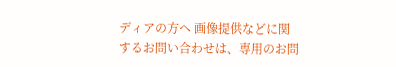ディアの方へ 画像提供などに関するお問い合わせは、専用のお問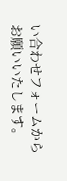い合わせフォームからお願いいたします。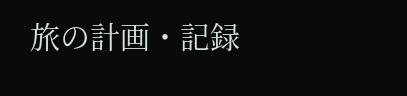旅の計画・記録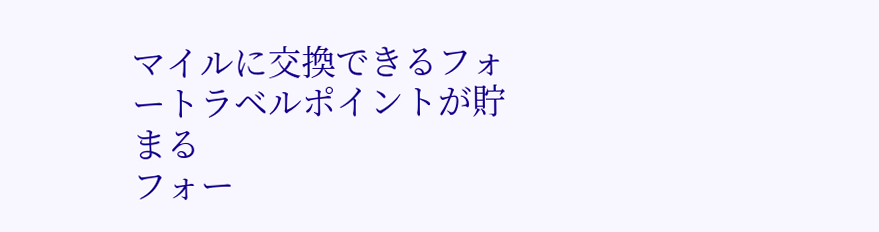マイルに交換できるフォートラベルポイントが貯まる
フォー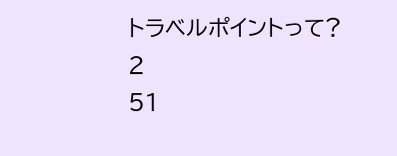トラベルポイントって?
2
51